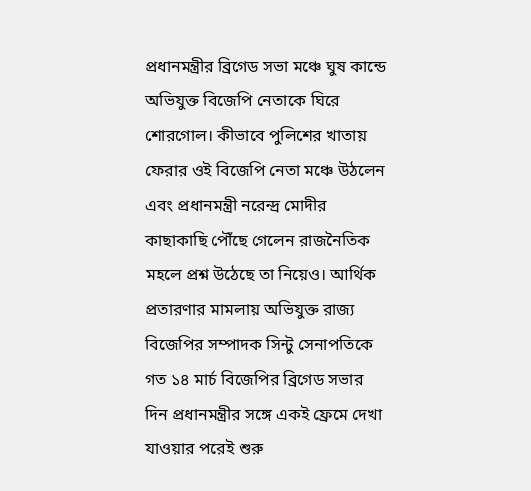প্রধানমন্ত্রীর ব্রিগেড সভা মঞ্চে ঘুষ কান্ডে অভিযুক্ত বিজেপি নেতাকে ঘিরে শোরগোল। কীভাবে পুলিশের খাতায় ফেরার ওই বিজেপি নেতা মঞ্চে উঠলেন এবং প্রধানমন্ত্রী নরেন্দ্র মোদীর কাছাকাছি পৌঁছে গেলেন রাজনৈতিক মহলে প্রশ্ন উঠেছে তা নিয়েও। আর্থিক প্রতারণার মামলায় অভিযুক্ত রাজ্য বিজেপির সম্পাদক সিন্টু সেনাপতিকে গত ১৪ মার্চ বিজেপির ব্রিগেড সভার দিন প্রধানমন্ত্রীর সঙ্গে একই ফ্রেমে দেখা যাওয়ার পরেই শুরু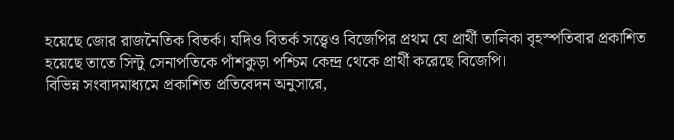হয়েছে জোর রাজনৈতিক বিতর্ক। যদিও বিতর্ক সত্ত্বেও বিজেপির প্রথম যে প্রার্থী তালিকা বৃহস্পতিবার প্রকাশিত হয়েছে তাতে সিন্টু সেনাপতিকে পাঁশকুড়া পশ্চিম কেন্দ্র থেকে প্রার্থী করেছে বিজেপি।
বিভিন্ন সংবাদমাধ্যমে প্রকাশিত প্রতিবেদন অনুসারে,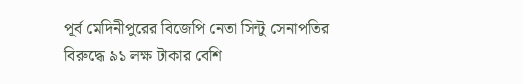পূর্ব মেদিনীপুরের বিজেপি নেতা সিন্টু সেনাপতির বিরুদ্ধে ৯১ লক্ষ টাকার বেশি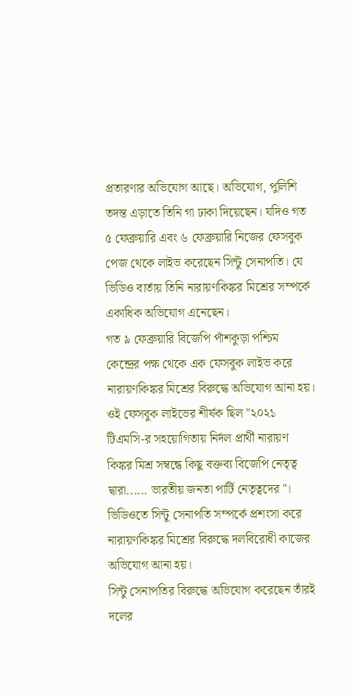প্রতারণার অভিযোগ আছে। অভিযোগ, পুলিশি তদন্ত এড়াতে তিনি গা ঢাকা দিয়েছেন। যদিও গত ৫ ফেব্রুয়ারি এবং ৬ ফেব্রুয়ারি নিজের ফেসবুক পেজ থেকে লাইভ করেছেন সিন্টু সেনাপতি। যে ভিডিও বার্তায় তিনি নারায়ণকিঙ্কর মিশ্রের সম্পর্কে একাধিক অভিযোগ এনেছেন।
গত ৯ ফেব্রুয়ারি বিজেপি পাঁশকুড়া পশ্চিম কেন্দ্রের পক্ষ থেকে এক ফেসবুক লাইভ করে নারায়ণকিঙ্কর মিশ্রের বিরুদ্ধে অভিযোগ আনা হয়। ওই ফেসবুক লাইভের শীর্ষক ছিল "২০২১ টিএমসি-র সহয়োগিতায় নির্দল প্রার্থী নারায়ণ কিঙ্কর মিশ্র সম্বন্ধে কিছু বক্তব্য বিজেপি নেতৃত্ব দ্বারা...... ভারতীয় জনতা পার্টি নেতৃত্বদের"। ভিডিওতে সিন্টু সেনাপতি সম্পর্কে প্রশংসা করে নারায়ণকিঙ্কর মিশ্রের বিরুদ্ধে দলবিরোধী কাজের অভিযোগ আনা হয়।
সিন্টু সেনাপতির বিরুদ্ধে অভিযোগ করেছেন তাঁরই দলের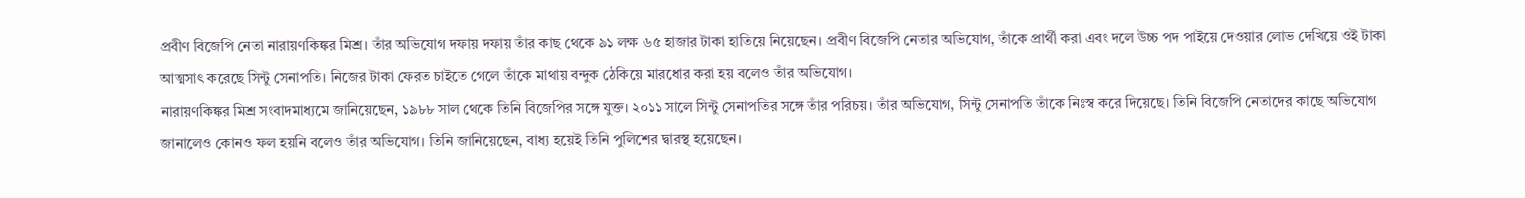প্রবীণ বিজেপি নেতা নারায়ণকিঙ্কর মিশ্র। তাঁর অভিযোগ দফায় দফায় তাঁর কাছ থেকে ৯১ লক্ষ ৬৫ হাজার টাকা হাতিয়ে নিয়েছেন। প্রবীণ বিজেপি নেতার অভিযোগ, তাঁকে প্রার্থী করা এবং দলে উচ্চ পদ পাইয়ে দেওয়ার লোভ দেখিয়ে ওই টাকা আত্মসাৎ করেছে সিন্টু সেনাপতি। নিজের টাকা ফেরত চাইতে গেলে তাঁকে মাথায় বন্দুক ঠেকিয়ে মারধোর করা হয় বলেও তাঁর অভিযোগ।
নারায়ণকিঙ্কর মিশ্র সংবাদমাধ্যমে জানিয়েছেন, ১৯৮৮ সাল থেকে তিনি বিজেপির সঙ্গে যুক্ত। ২০১১ সালে সিন্টু সেনাপতির সঙ্গে তাঁর পরিচয়। তাঁর অভিযোগ, সিন্টু সেনাপতি তাঁকে নিঃস্ব করে দিয়েছে। তিনি বিজেপি নেতাদের কাছে অভিযোগ জানালেও কোনও ফল হয়নি বলেও তাঁর অভিযোগ। তিনি জানিয়েছেন, বাধ্য হয়েই তিনি পুলিশের দ্বারস্থ হয়েছেন।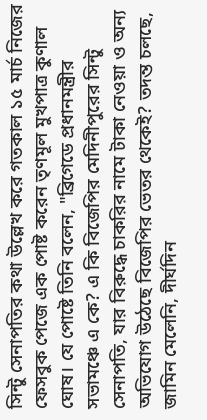সিন্টু সেনাপতির কথা উল্লেখ করে গতকাল ১৫ মার্চ নিজের ফেসবুক পেজে এক পোষ্ট করেন তৃণমূল মুখপাত্র কুণাল ঘোষ। যে পোষ্টে তিনি বলেন, "ব্রিগেডে প্রধানমন্ত্রীর সভামঞ্চে এ কে? এ কি বিজেপির মেদিনীপুরের সিন্টু সেনাপতি, যার বিরুদ্ধে চাকরির নামে টাকা নেওয়া ও অন্য অভিযোগ উঠেছে বিজেপির ভেতর থেকেই? তদন্ত চলছে, জামিন মেলেনি, দীর্ঘদিন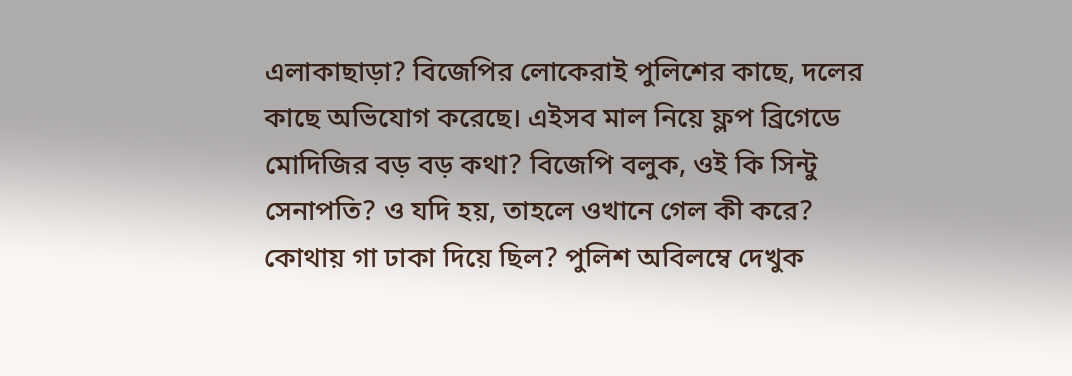এলাকাছাড়া? বিজেপির লোকেরাই পুলিশের কাছে, দলের কাছে অভিযোগ করেছে। এইসব মাল নিয়ে ফ্লপ ব্রিগেডে মোদিজির বড় বড় কথা? বিজেপি বলুক, ওই কি সিন্টু সেনাপতি? ও যদি হয়, তাহলে ওখানে গেল কী করে? কোথায় গা ঢাকা দিয়ে ছিল? পুলিশ অবিলম্বে দেখুক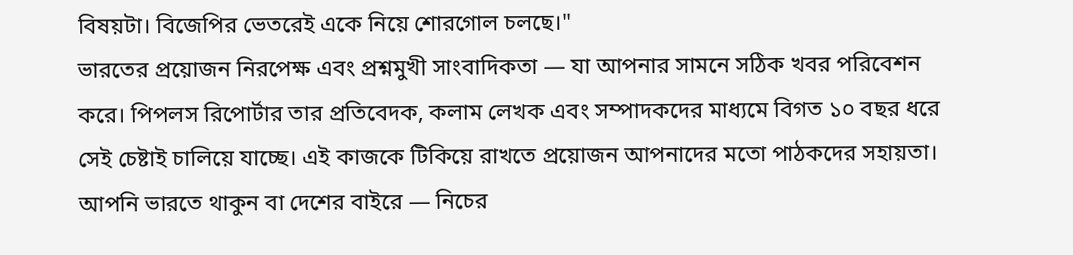বিষয়টা। বিজেপির ভেতরেই একে নিয়ে শোরগোল চলছে।"
ভারতের প্রয়োজন নিরপেক্ষ এবং প্রশ্নমুখী সাংবাদিকতা — যা আপনার সামনে সঠিক খবর পরিবেশন করে। পিপলস রিপোর্টার তার প্রতিবেদক, কলাম লেখক এবং সম্পাদকদের মাধ্যমে বিগত ১০ বছর ধরে সেই চেষ্টাই চালিয়ে যাচ্ছে। এই কাজকে টিকিয়ে রাখতে প্রয়োজন আপনাদের মতো পাঠকদের সহায়তা। আপনি ভারতে থাকুন বা দেশের বাইরে — নিচের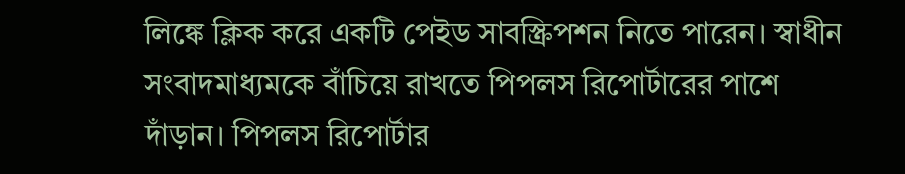লিঙ্কে ক্লিক করে একটি পেইড সাবস্ক্রিপশন নিতে পারেন। স্বাধীন সংবাদমাধ্যমকে বাঁচিয়ে রাখতে পিপলস রিপোর্টারের পাশে দাঁড়ান। পিপলস রিপোর্টার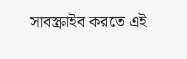সাবস্ক্রাইব করতে এই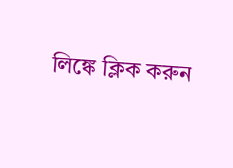লিঙ্কে ক্লিক করুন